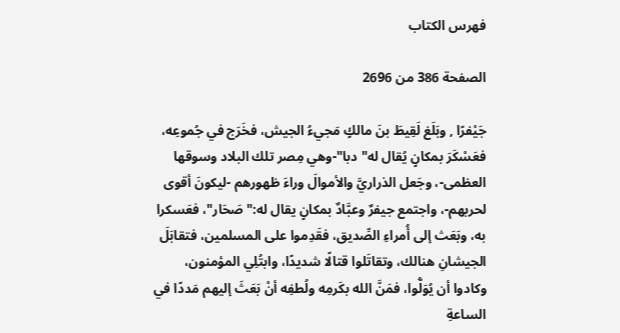فهرس الكتاب

الصفحة 386 من 2696

جَيْفرًا , وبَلَغ لَقِيطَ بنَ مالكٍ مَجيءُ الجيش، فخَرَج في جُموعِه، فعَسْكَرَ بمكانٍ يُقال له"دبا"-وهي مِصر تلك البلاد وسوقها العظمى-، وجَعل الذراريَّ والأموالَ وراءَ ظهورهم -ليكونَ أقوى لحربهم-، واجتمع جيفرٌ وعبَّادٌ بمكانٍ يقال له:"صَحَار"، فعَسكرا به، وبَعَث إلى أُمراءِ الصِّديق، فقَدِموا على المسلمين، فتقابَلَ الجيشانِ هنالك، وتقاتَلوا قتالًا شديدًا، وابتُلِي المؤمنون، وكادوا أن يُوَلُّوا، فمَنَّ الله بكَرمِه ولُطفِه أنْ بَعَثَ إليهم مَددًا في الساعةِ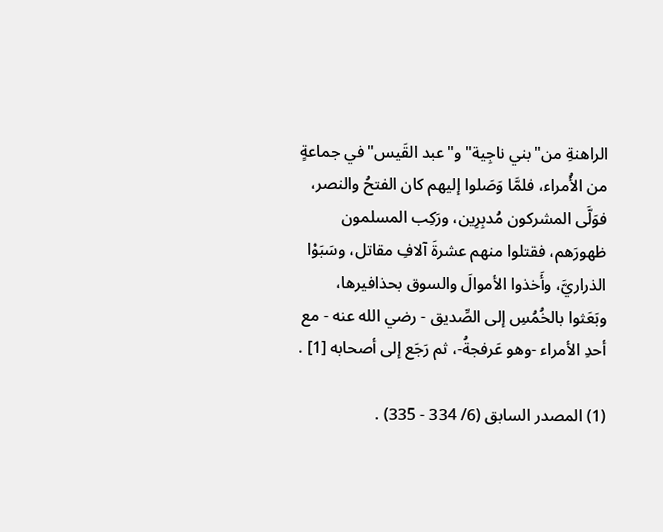الراهنةِ من"بني ناجِية"و"عبد القَيس"في جماعةٍ من الأُمراء، فلمَّا وَصَلوا إليهم كان الفتحُ والنصر، فوَلَّى المشركون مُدبِرِين، ورَكِب المسلمون ظهورَهم، فقتلوا منهم عشرةَ آلافِ مقاتل، وسَبَوْا الذراريَّ، وأَخذوا الأموالَ والسوق بحذافيرها، وبَعَثوا بالخُمُسِ إلى الصِّديق - رضي الله عنه - مع أحدِ الأمراء -وهو عَرفجةُ-، ثم رَجَع إلى أصحابه [1] .

(1) المصدر السابق (6/ 334 - 335) .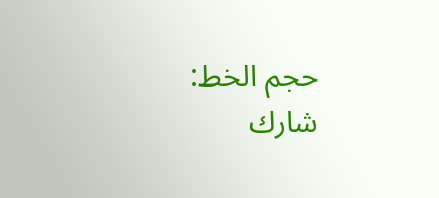حجم الخط:
شارك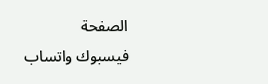الصفحة
فيسبوك واتساب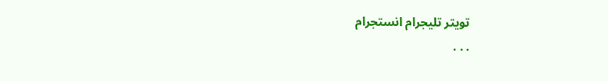تويتر تليجرام انستجرام
. . .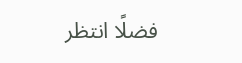فضلًا انتظر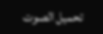تحميل الصوت